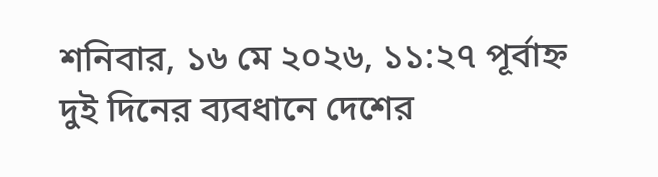শনিবার, ১৬ মে ২০২৬, ১১:২৭ পূর্বাহ্ন
দুই দিনের ব্যবধানে দেশের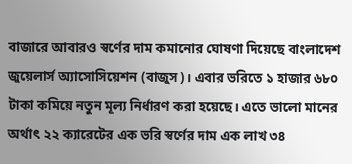বাজারে আবারও স্বর্ণের দাম কমানোর ঘোষণা দিয়েছে বাংলাদেশ জুয়েলার্স অ্যাসোসিয়েশন (বাজুস)। এবার ভরিতে ১ হাজার ৬৮০ টাকা কমিয়ে নতুন মূল্য নির্ধারণ করা হয়েছে। এতে ভালো মানের অর্থাৎ ২২ ক্যারেটের এক ভরি স্বর্ণের দাম এক লাখ ৩৪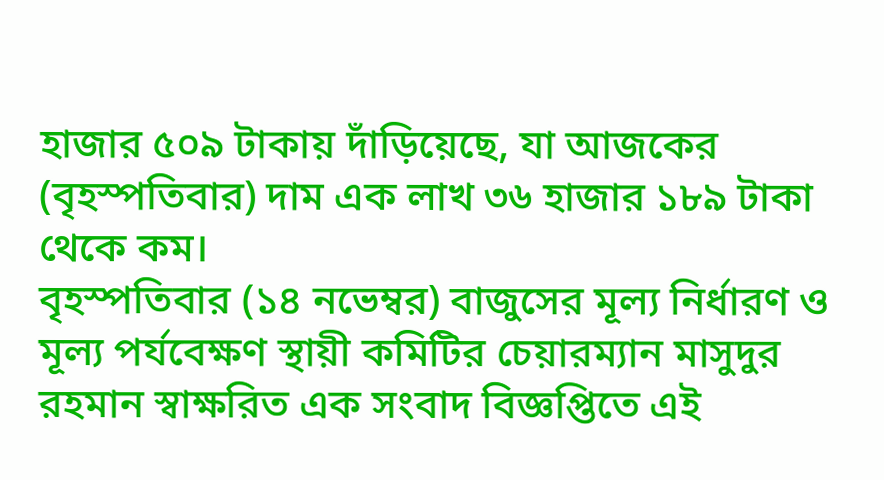হাজার ৫০৯ টাকায় দাঁড়িয়েছে, যা আজকের (বৃহস্পতিবার) দাম এক লাখ ৩৬ হাজার ১৮৯ টাকা থেকে কম।
বৃহস্পতিবার (১৪ নভেম্বর) বাজুসের মূল্য নির্ধারণ ও মূল্য পর্যবেক্ষণ স্থায়ী কমিটির চেয়ারম্যান মাসুদুর রহমান স্বাক্ষরিত এক সংবাদ বিজ্ঞপ্তিতে এই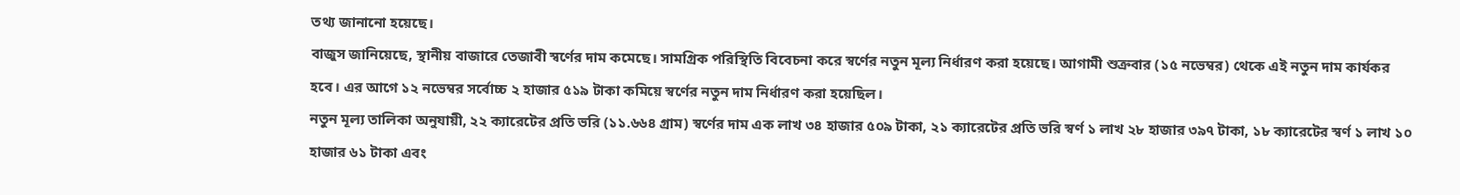তথ্য জানানো হয়েছে।
বাজুস জানিয়েছে, স্থানীয় বাজারে তেজাবী স্বর্ণের দাম কমেছে। সামগ্রিক পরিস্থিতি বিবেচনা করে স্বর্ণের নতুন মূল্য নির্ধারণ করা হয়েছে। আগামী শুক্রবার (১৫ নভেম্বর) থেকে এই নতুন দাম কার্যকর হবে। এর আগে ১২ নভেম্বর সর্বোচ্চ ২ হাজার ৫১৯ টাকা কমিয়ে স্বর্ণের নতুন দাম নির্ধারণ করা হয়েছিল।
নতুন মূল্য তালিকা অনুযায়ী, ২২ ক্যারেটের প্রতি ভরি (১১.৬৬৪ গ্রাম) স্বর্ণের দাম এক লাখ ৩৪ হাজার ৫০৯ টাকা, ২১ ক্যারেটের প্রতি ভরি স্বর্ণ ১ লাখ ২৮ হাজার ৩৯৭ টাকা, ১৮ ক্যারেটের স্বর্ণ ১ লাখ ১০ হাজার ৬১ টাকা এবং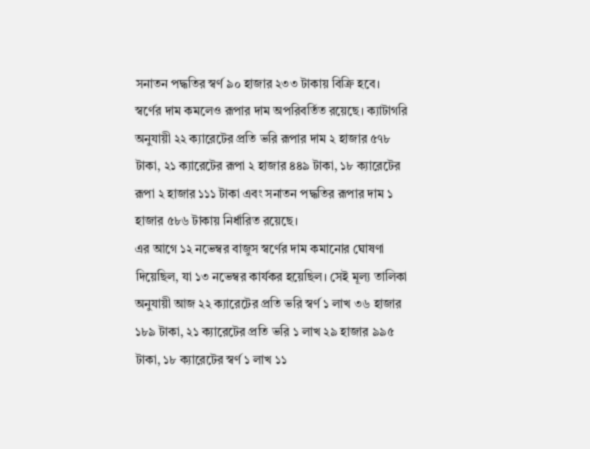সনাতন পদ্ধতির স্বর্ণ ৯০ হাজার ২৩৩ টাকায় বিক্রি হবে।
স্বর্ণের দাম কমলেও রূপার দাম অপরিবর্তিত রয়েছে। ক্যাটাগরি অনুযায়ী ২২ ক্যারেটের প্রতি ভরি রূপার দাম ২ হাজার ৫৭৮ টাকা, ২১ ক্যারেটের রূপা ২ হাজার ৪৪৯ টাকা, ১৮ ক্যারেটের রূপা ২ হাজার ১১১ টাকা এবং সনাতন পদ্ধতির রূপার দাম ১ হাজার ৫৮৬ টাকায় নির্ধারিত রয়েছে।
এর আগে ১২ নভেম্বর বাজুস স্বর্ণের দাম কমানোর ঘোষণা দিয়েছিল, যা ১৩ নভেম্বর কার্যকর হয়েছিল। সেই মূল্য তালিকা অনুযায়ী আজ ২২ ক্যারেটের প্রতি ভরি স্বর্ণ ১ লাখ ৩৬ হাজার ১৮৯ টাকা, ২১ ক্যারেটের প্রতি ভরি ১ লাখ ২৯ হাজার ৯৯৫ টাকা, ১৮ ক্যারেটের স্বর্ণ ১ লাখ ১১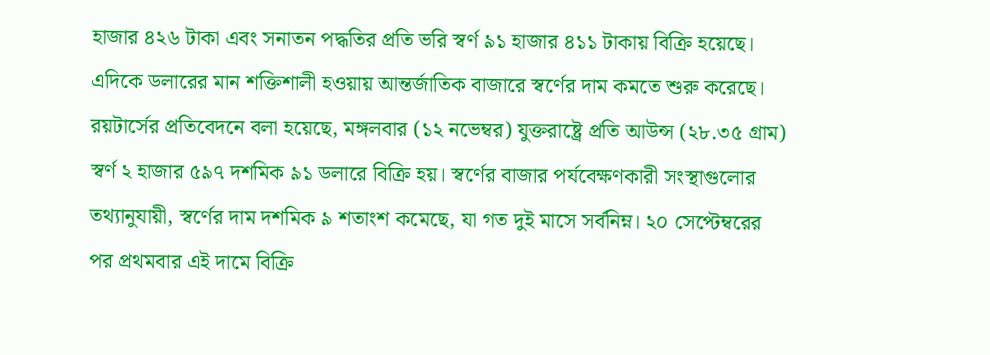হাজার ৪২৬ টাকা এবং সনাতন পদ্ধতির প্রতি ভরি স্বর্ণ ৯১ হাজার ৪১১ টাকায় বিক্রি হয়েছে।
এদিকে ডলারের মান শক্তিশালী হওয়ায় আন্তর্জাতিক বাজারে স্বর্ণের দাম কমতে শুরু করেছে। রয়টার্সের প্রতিবেদনে বলা হয়েছে, মঙ্গলবার (১২ নভেম্বর) যুক্তরাষ্ট্রে প্রতি আউন্স (২৮.৩৫ গ্রাম) স্বর্ণ ২ হাজার ৫৯৭ দশমিক ৯১ ডলারে বিক্রি হয়। স্বর্ণের বাজার পর্যবেক্ষণকারী সংস্থাগুলোর তথ্যানুযায়ী, স্বর্ণের দাম দশমিক ৯ শতাংশ কমেছে, যা গত দুই মাসে সর্বনিম্ন। ২০ সেপ্টেম্বরের পর প্রথমবার এই দামে বিক্রি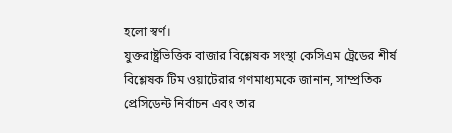হলো স্বর্ণ।
যুক্তরাষ্ট্রভিত্তিক বাজার বিশ্লেষক সংস্থা কেসিএম ট্রেডের শীর্ষ বিশ্লেষক টিম ওয়াটেরার গণমাধ্যমকে জানান, সাম্প্রতিক প্রেসিডেন্ট নির্বাচন এবং তার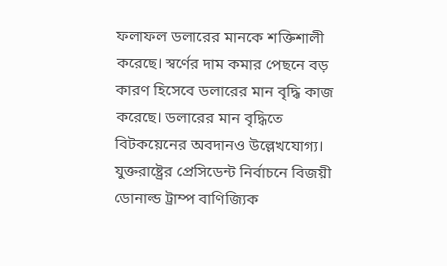ফলাফল ডলারের মানকে শক্তিশালী করেছে। স্বর্ণের দাম কমার পেছনে বড় কারণ হিসেবে ডলারের মান বৃদ্ধি কাজ করেছে। ডলারের মান বৃদ্ধিতে বিটকয়েনের অবদানও উল্লেখযোগ্য। যুক্তরাষ্ট্রের প্রেসিডেন্ট নির্বাচনে বিজয়ী ডোনাল্ড ট্রাম্প বাণিজ্যিক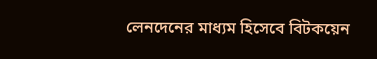লেনদেনের মাধ্যম হিসেবে বিটকয়েন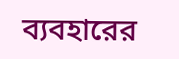ব্যবহারের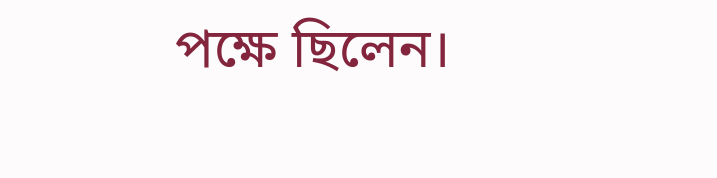পক্ষে ছিলেন।